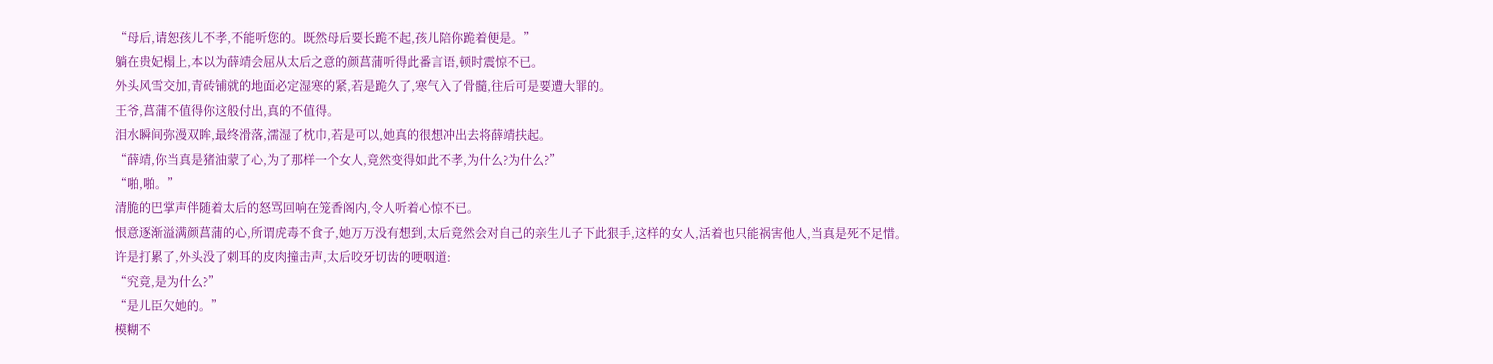“母后,请恕孩儿不孝,不能听您的。既然母后要长跪不起,孩儿陪你跪着便是。”
躺在贵妃榻上,本以为薛靖会屈从太后之意的颜菖蒲听得此番言语,顿时震惊不已。
外头风雪交加,青砖铺就的地面必定湿寒的紧,若是跪久了,寒气入了骨髓,往后可是要遭大罪的。
王爷,菖蒲不值得你这般付出,真的不值得。
泪水瞬间弥漫双眸,最终滑落,濡湿了枕巾,若是可以,她真的很想冲出去将薛靖扶起。
“薛靖,你当真是猪油蒙了心,为了那样一个女人,竟然变得如此不孝,为什么?为什么?”
“啪,啪。”
清脆的巴掌声伴随着太后的怒骂回响在笼香阁内,令人听着心惊不已。
恨意逐渐溢满颜菖蒲的心,所谓虎毒不食子,她万万没有想到,太后竟然会对自己的亲生儿子下此狠手,这样的女人,活着也只能祸害他人,当真是死不足惜。
许是打累了,外头没了刺耳的皮肉撞击声,太后咬牙切齿的哽咽道:
“究竟,是为什么?”
“是儿臣欠她的。”
模糊不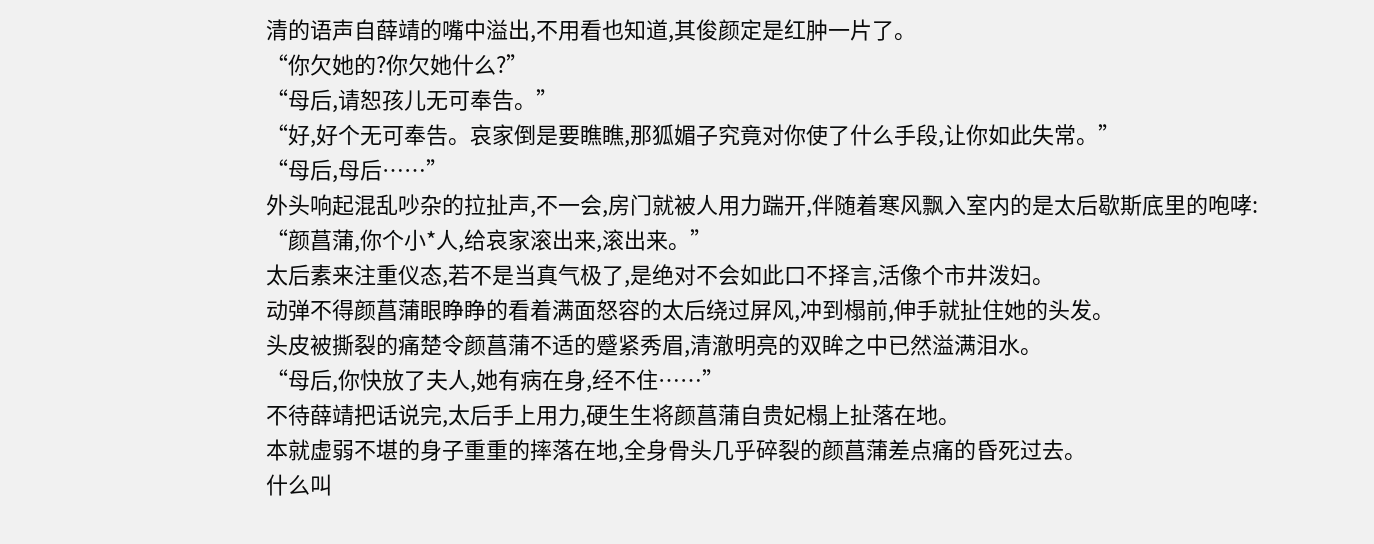清的语声自薛靖的嘴中溢出,不用看也知道,其俊颜定是红肿一片了。
“你欠她的?你欠她什么?”
“母后,请恕孩儿无可奉告。”
“好,好个无可奉告。哀家倒是要瞧瞧,那狐媚子究竟对你使了什么手段,让你如此失常。”
“母后,母后……”
外头响起混乱吵杂的拉扯声,不一会,房门就被人用力踹开,伴随着寒风飘入室内的是太后歇斯底里的咆哮:
“颜菖蒲,你个小*人,给哀家滚出来,滚出来。”
太后素来注重仪态,若不是当真气极了,是绝对不会如此口不择言,活像个市井泼妇。
动弹不得颜菖蒲眼睁睁的看着满面怒容的太后绕过屏风,冲到榻前,伸手就扯住她的头发。
头皮被撕裂的痛楚令颜菖蒲不适的蹙紧秀眉,清澈明亮的双眸之中已然溢满泪水。
“母后,你快放了夫人,她有病在身,经不住……”
不待薛靖把话说完,太后手上用力,硬生生将颜菖蒲自贵妃榻上扯落在地。
本就虚弱不堪的身子重重的摔落在地,全身骨头几乎碎裂的颜菖蒲差点痛的昏死过去。
什么叫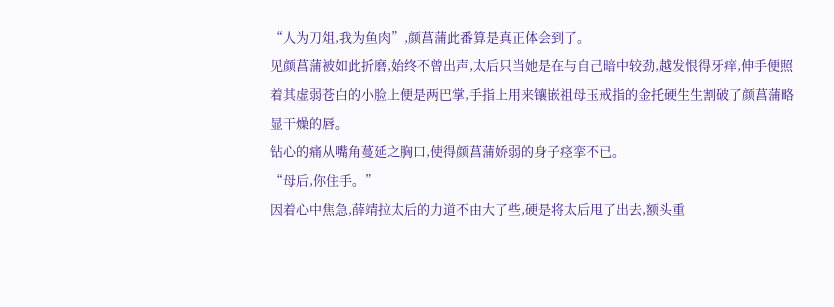“人为刀俎,我为鱼肉”,颜菖蒲此番算是真正体会到了。
见颜菖蒲被如此折磨,始终不曾出声,太后只当她是在与自己暗中较劲,越发恨得牙痒,伸手便照着其虚弱苍白的小脸上便是两巴掌,手指上用来镶嵌祖母玉戒指的金托硬生生割破了颜菖蒲略显干燥的唇。
钻心的痛从嘴角蔓延之胸口,使得颜菖蒲娇弱的身子痉挛不已。
“母后,你住手。”
因着心中焦急,薛靖拉太后的力道不由大了些,硬是将太后甩了出去,额头重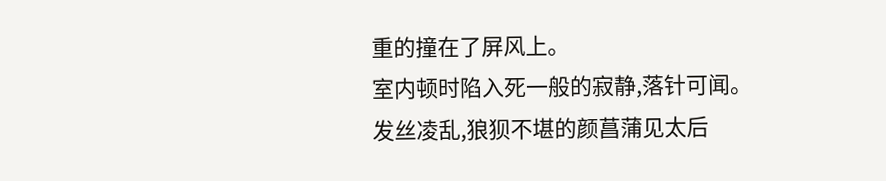重的撞在了屏风上。
室内顿时陷入死一般的寂静,落针可闻。
发丝凌乱,狼狈不堪的颜菖蒲见太后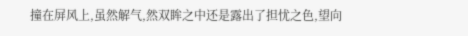撞在屏风上,虽然解气,然双眸之中还是露出了担忧之色,望向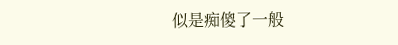似是痴傻了一般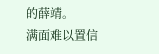的薛靖。
满面难以置信